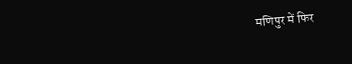मणिपुर में फिर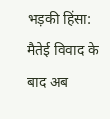भड़की हिंसा: मैतेई विवाद के बाद अब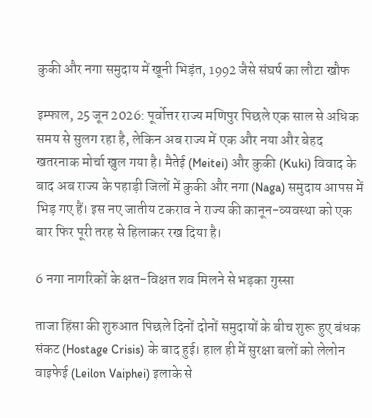कुकी और नगा समुदाय में खूनी भिड़ंत, 1992 जैसे संघर्ष का लौटा खौफ

इम्फाल, 25 जून 2026: पूर्वोत्तर राज्य मणिपुर पिछले एक साल से अधिक समय से सुलग रहा है, लेकिन अब राज्य में एक और नया और बेहद खतरनाक मोर्चा खुल गया है। मैतेई (Meitei) और कुकी (Kuki) विवाद के बाद अब राज्य के पहाड़ी जिलों में कुकी और नगा (Naga) समुदाय आपस में भिड़ गए हैं। इस नए जातीय टकराव ने राज्य की कानून-व्यवस्था को एक बार फिर पूरी तरह से हिलाकर रख दिया है।

6 नगा नागरिकों के क्षत-विक्षत शव मिलने से भड़का गुस्सा

ताजा हिंसा की शुरुआत पिछले दिनों दोनों समुदायों के बीच शुरू हुए बंधक संकट (Hostage Crisis) के बाद हुई। हाल ही में सुरक्षा बलों को लेलोन वाइफेई (Leilon Vaiphei) इलाके से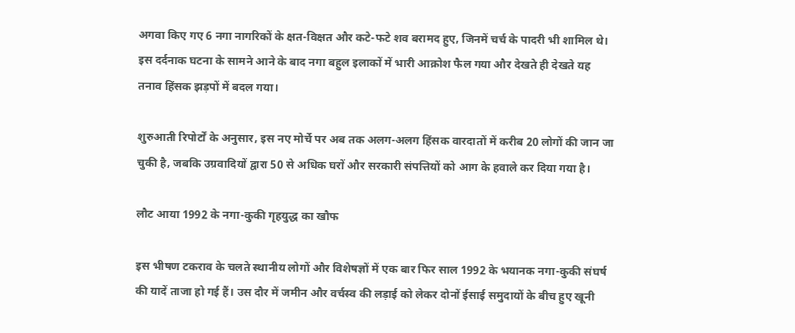अगवा किए गए 6 नगा नागरिकों के क्षत-विक्षत और कटे-फटे शव बरामद हुए, जिनमें चर्च के पादरी भी शामिल थे। इस दर्दनाक घटना के सामने आने के बाद नगा बहुल इलाकों में भारी आक्रोश फैल गया और देखते ही देखते यह तनाव हिंसक झड़पों में बदल गया।

शुरुआती रिपोर्टों के अनुसार, इस नए मोर्चे पर अब तक अलग-अलग हिंसक वारदातों में करीब 20 लोगों की जान जा चुकी है, जबकि उग्रवादियों द्वारा 50 से अधिक घरों और सरकारी संपत्तियों को आग के हवाले कर दिया गया है।

लौट आया 1992 के नगा-कुकी गृहयुद्ध का खौफ

इस भीषण टकराव के चलते स्थानीय लोगों और विशेषज्ञों में एक बार फिर साल 1992 के भयानक नगा-कुकी संघर्ष की यादें ताजा हो गई हैं। उस दौर में जमीन और वर्चस्व की लड़ाई को लेकर दोनों ईसाई समुदायों के बीच हुए खूनी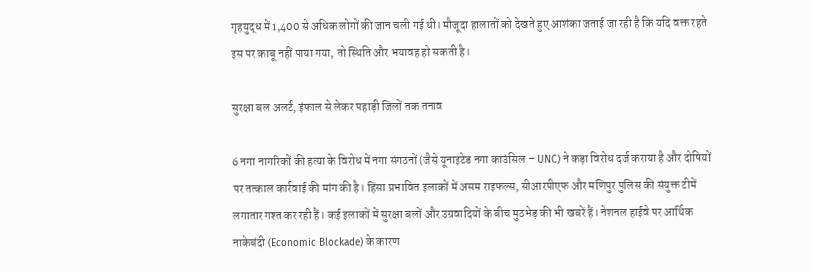गृहयुद्ध में 1,400 से अधिक लोगों की जान चली गई थी। मौजूदा हालातों को देखते हुए आशंका जताई जा रही है कि यदि वक्त रहते इस पर काबू नहीं पाया गया, तो स्थिति और भयावह हो सकती है।

सुरक्षा बल अलर्ट, इंफाल से लेकर पहाड़ी जिलों तक तनाव

6 नगा नागरिकों की हत्या के विरोध में नगा संगठनों (जैसे यूनाइटेड नगा काउंसिल – UNC) ने कड़ा विरोध दर्ज कराया है और दोषियों पर तत्काल कार्रवाई की मांग की है। हिंसा प्रभावित इलाकों में असम राइफल्स, सीआरपीएफ और मणिपुर पुलिस की संयुक्त टीमें लगातार गश्त कर रही हैं। कई इलाकों में सुरक्षा बलों और उग्रवादियों के बीच मुठभेड़ की भी खबरें हैं। नेशनल हाईवे पर आर्थिक नाकेबंदी (Economic Blockade) के कारण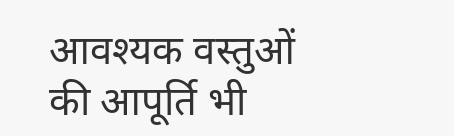आवश्यक वस्तुओं की आपूर्ति भी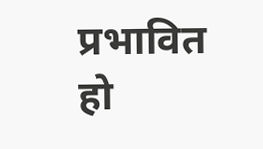प्रभावित हो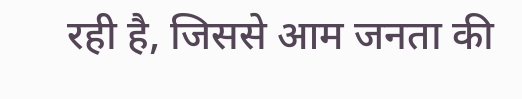रही है, जिससे आम जनता की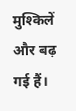मुश्किलें और बढ़ गई हैं।